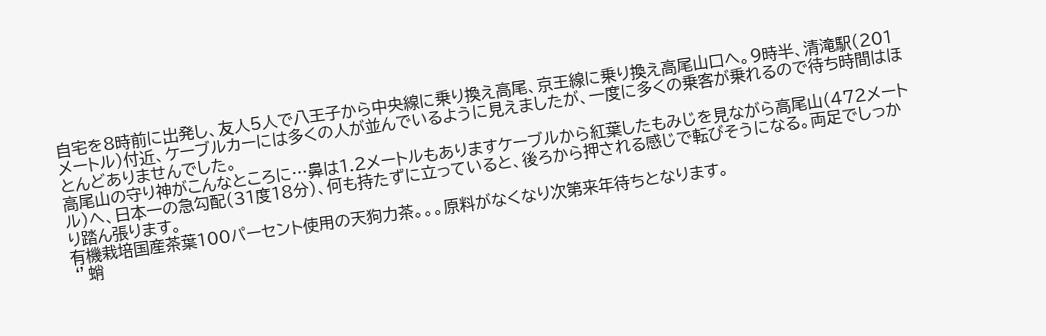自宅を8時前に出発し、友人5人で八王子から中央線に乗り換え高尾、京王線に乗り換え高尾山口へ。9時半、清滝駅(201メートル)付近、ケーブルカーには多くの人が並んでいるように見えましたが、一度に多くの乗客が乗れるので待ち時間はほとんどありませんでした。
高尾山の守り神がこんなところに…鼻は1.2メートルもありますケーブルから紅葉したもみじを見ながら高尾山(472メートル)へ、日本一の急勾配(31度18分)、何も持たずに立っていると、後ろから押される感じで転びそうになる。両足でしっかり踏ん張ります。
有機栽培国産茶葉100パーセント使用の天狗力茶。。。原料がなくなり次第来年待ちとなります。
‘’蛸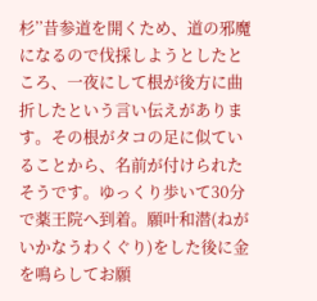杉’’昔参道を開くため、道の邪魔になるので伐採しようとしたところ、一夜にして根が後方に曲折したという言い伝えがあります。その根がタコの足に似ていることから、名前が付けられたそうです。ゆっくり歩いて30分で薬王院へ到着。願叶和潜(ねがいかなうわくぐり)をした後に金を鳴らしてお願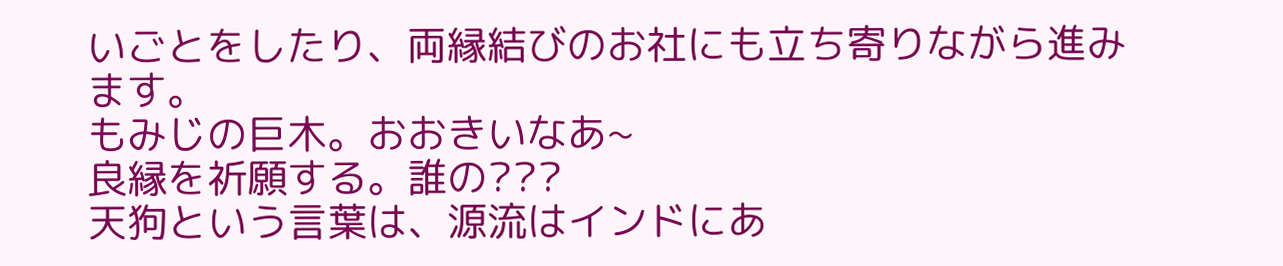いごとをしたり、両縁結びのお社にも立ち寄りながら進みます。
もみじの巨木。おおきいなあ~
良縁を祈願する。誰の???
天狗という言葉は、源流はインドにあ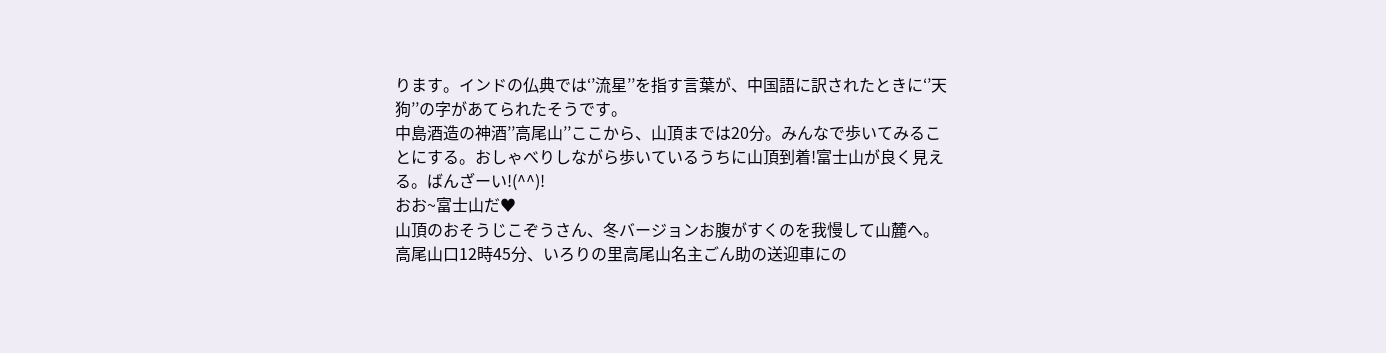ります。インドの仏典では‘’流星’’を指す言葉が、中国語に訳されたときに‘’天狗’’の字があてられたそうです。
中島酒造の神酒’’高尾山’’ここから、山頂までは20分。みんなで歩いてみることにする。おしゃべりしながら歩いているうちに山頂到着!富士山が良く見える。ばんざーい!(^^)!
おお~富士山だ♥
山頂のおそうじこぞうさん、冬バージョンお腹がすくのを我慢して山麓へ。高尾山口12時45分、いろりの里高尾山名主ごん助の送迎車にの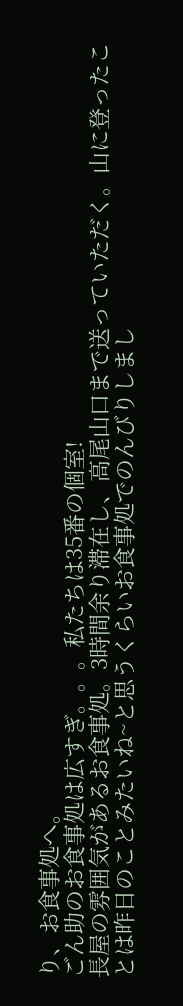り、お食事処へ。
ごん助のお食事処は広すぎ。。。私たちは35番の個室!
長屋の雰囲気があるお食事処。3時間余り滞在し、高尾山口まで送っていただく。山に登ったことは昨日のことみたいね~と思うくらいお食事処でのんびりしまし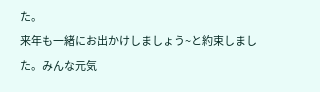た。
来年も一緒にお出かけしましょう~と約束しました。みんな元気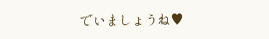でいましょうね♥